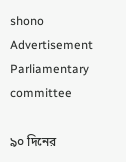shono
Advertisement
Parliamentary committee

৯০ দিনের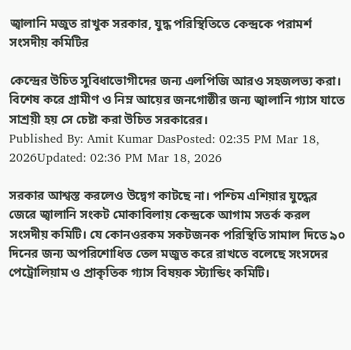জ্বালানি মজুত রাখুক সরকার, যুদ্ধ পরিস্থিতিতে কেন্দ্রকে পরামর্শ সংসদীয় কমিটির

কেন্দ্রের উচিত সুবিধাভোগীদের জন্য এলপিজি আরও সহজলভ্য করা। বিশেষ করে গ্রামীণ ও নিম্ন আয়ের জনগোষ্ঠীর জন্য জ্বালানি গ্যাস যাতে সাশ্রয়ী হয় সে চেষ্টা করা উচিত সরকারের।
Published By: Amit Kumar DasPosted: 02:35 PM Mar 18, 2026Updated: 02:36 PM Mar 18, 2026

সরকার আশ্বস্ত করলেও উদ্বেগ কাটছে না। পশ্চিম এশিয়ার যুদ্ধের জেরে জ্বালানি সংকট মোকাবিলায় কেন্দ্রকে আগাম সতর্ক করল সংসদীয় কমিটি। যে কোনওরকম সকটজনক পরিস্থিতি সামাল দিতে ৯০ দিনের জন্য অপরিশোধিত তেল মজুত করে রাখতে বলেছে সংসদের পেট্রোলিয়াম ও প্রাকৃতিক গ্যাস বিষয়ক স্ট্যান্ডিং কমিটি।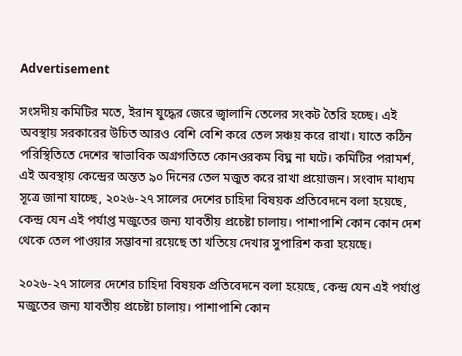Advertisement

সংসদীয় কমিটির মতে, ইরান যুদ্ধের জেরে জ্বালানি তেলের সংকট তৈরি হচ্ছে। এই অবস্থায় সরকারের উচিত আরও বেশি বেশি করে তেল সঞ্চয় করে রাখা। যাতে কঠিন পরিস্থিতিতে দেশের স্বাভাবিক অগ্রগতিতে কোনওরকম বিঘ্ন না ঘটে। কমিটির পরামর্শ, এই অবস্থায় কেন্দ্রের অন্তত ৯০ দিনের তেল মজুত করে রাখা প্রয়োজন। সংবাদ মাধ্যম সূত্রে জানা যাচ্ছে, ২০২৬-২৭ সালের দেশের চাহিদা বিষয়ক প্রতিবেদনে বলা হয়েছে, কেন্দ্র যেন এই পর্যাপ্ত মজুতের জন্য যাবতীয় প্রচেষ্টা চালায়। পাশাপাশি কোন কোন দেশ থেকে তেল পাওয়ার সম্ভাবনা রয়েছে তা খতিয়ে দেখার সুপারিশ করা হয়েছে।

২০২৬-২৭ সালের দেশের চাহিদা বিষয়ক প্রতিবেদনে বলা হয়েছে, কেন্দ্র যেন এই পর্যাপ্ত মজুতের জন্য যাবতীয় প্রচেষ্টা চালায়। পাশাপাশি কোন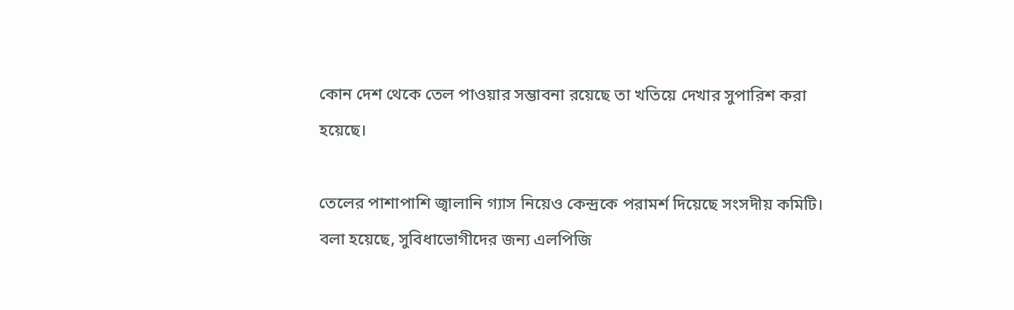কোন দেশ থেকে তেল পাওয়ার সম্ভাবনা রয়েছে তা খতিয়ে দেখার সুপারিশ করা হয়েছে।

তেলের পাশাপাশি জ্বালানি গ্যাস নিয়েও কেন্দ্রকে পরামর্শ দিয়েছে সংসদীয় কমিটি। বলা হয়েছে, সুবিধাভোগীদের জন্য এলপিজি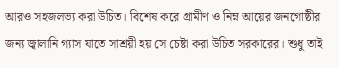আরও সহজলভ্য করা উচিত। বিশেষ করে গ্রামীণ ও নিম্ন আয়ের জনগোষ্ঠীর জন্য জ্বালানি গ্যাস যাতে সাশ্রয়ী হয় সে চেষ্টা করা উচিত সরকারের। শুধু তাই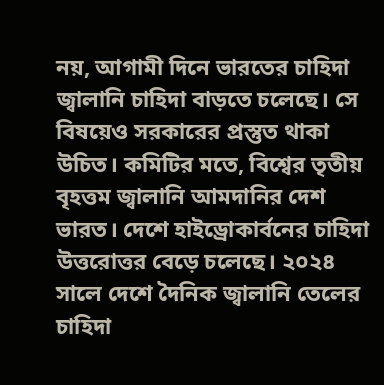নয়, আগামী দিনে ভারতের চাহিদা জ্বালানি চাহিদা বাড়তে চলেছে। সে বিষয়েও সরকারের প্রস্তুত থাকা উচিত। কমিটির মতে, বিশ্বের তৃতীয় বৃহত্তম জ্বালানি আমদানির দেশ ভারত। দেশে হাইড্রোকার্বনের চাহিদা উত্তরোত্তর বেড়ে চলেছে। ২০২৪ সালে দেশে দৈনিক জ্বালানি তেলের চাহিদা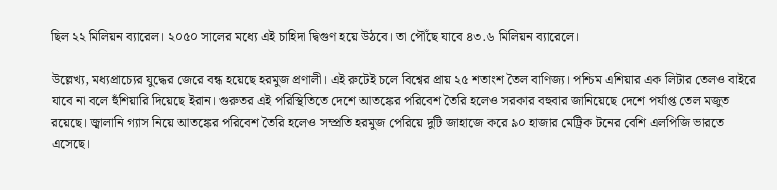ছিল ২২ মিলিয়ন ব্যারেল। ২০৫০ সালের মধ্যে এই চাহিদা দ্বিগুণ হয়ে উঠবে। তা পৌঁছে যাবে ৪৩.৬ মিলিয়ন ব্যারেলে।

উল্লেখ্য, মধ্যপ্রাচ্যের যুদ্ধের জেরে বন্ধ হয়েছে হরমুজ প্রণালী। এই রুটেই চলে বিশ্বের প্রায় ২৫ শতাংশ তৈল বাণিজ্য। পশ্চিম এশিয়ার এক লিটার তেলও বাইরে যাবে না বলে হুঁশিয়ারি দিয়েছে ইরান। গুরুতর এই পরিস্থিতিতে দেশে আতঙ্কের পরিবেশ তৈরি হলেও সরকার বহুবার জানিয়েছে দেশে পর্যাপ্ত তেল মজুত রয়েছে। জ্বালানি গ্যাস নিয়ে আতঙ্কের পরিবেশ তৈরি হলেও সম্প্রতি হরমুজ পেরিয়ে দুটি জাহাজে করে ৯০ হাজার মেট্রিক টনের বেশি এলপিজি ভারতে এসেছে।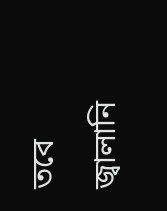তবে জ্বালানি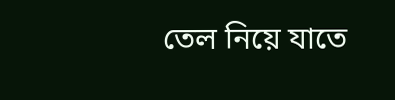তেল নিয়ে যাতে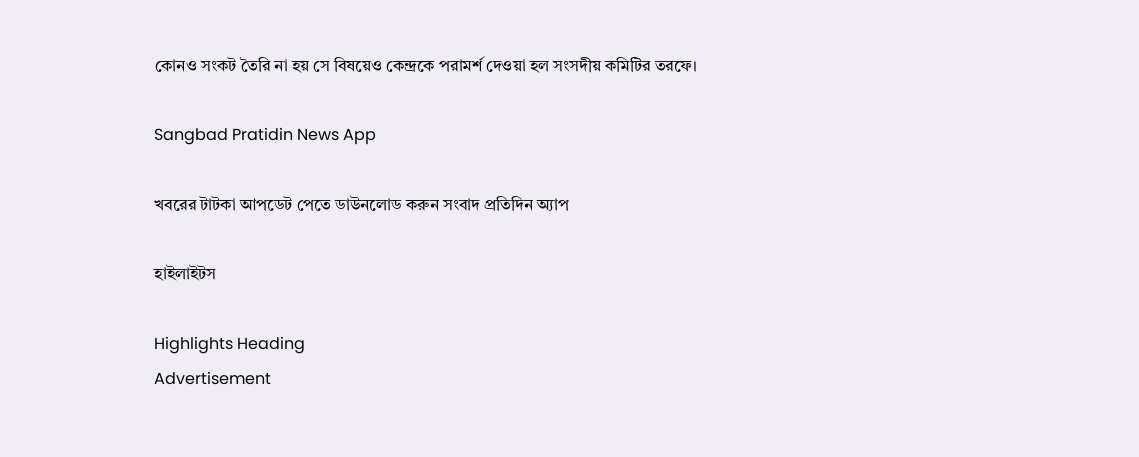কোনও সংকট তৈরি না হয় সে বিষয়েও কেন্দ্রকে পরামর্শ দেওয়া হল সংসদীয় কমিটির তরফে।

Sangbad Pratidin News App

খবরের টাটকা আপডেট পেতে ডাউনলোড করুন সংবাদ প্রতিদিন অ্যাপ

হাইলাইটস

Highlights Heading
Advertisement